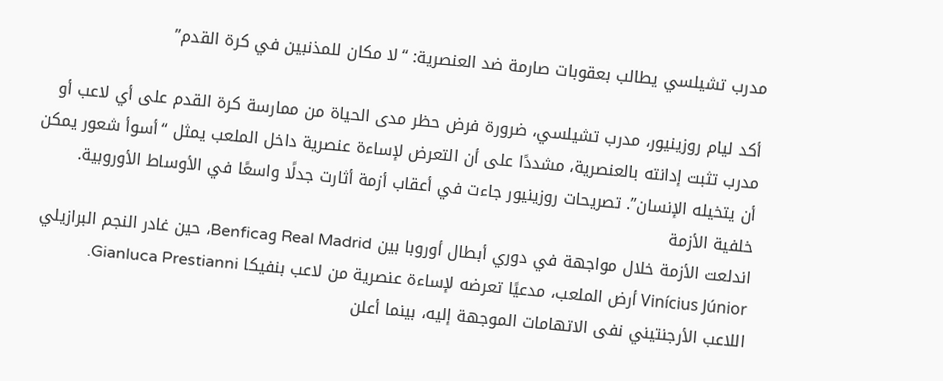مدرب تشيلسي يطالب بعقوبات صارمة ضد العنصرية: “لا مكان للمذنبين في كرة القدم”

أكد ليام روزينيور، مدرب تشيلسي، ضرورة فرض حظر مدى الحياة من ممارسة كرة القدم على أي لاعب أو مدرب تثبت إدانته بالعنصرية، مشددًا على أن التعرض لإساءة عنصرية داخل الملعب يمثل “أسوأ شعور يمكن أن يتخيله الإنسان”. تصريحات روزينيور جاءت في أعقاب أزمة أثارت جدلًا واسعًا في الأوساط الأوروبية.
خلفية الأزمة
اندلعت الأزمة خلال مواجهة في دوري أبطال أوروبا بين Real Madrid وBenfica، حين غادر النجم البرازيلي Vinícius Júnior أرض الملعب، مدعيًا تعرضه لإساءة عنصرية من لاعب بنفيكا Gianluca Prestianni.
اللاعب الأرجنتيني نفى الاتهامات الموجهة إليه، بينما أعلن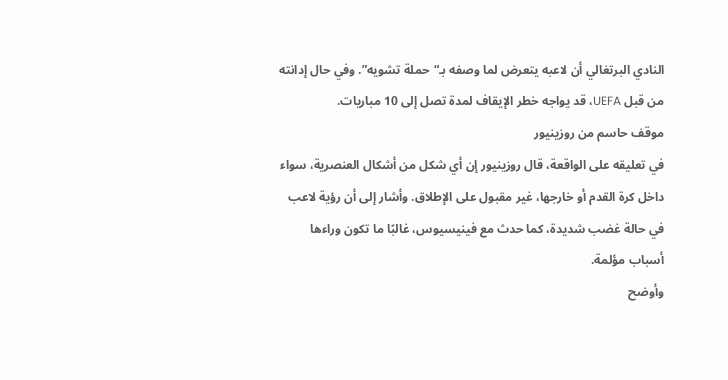النادي البرتغالي أن لاعبه يتعرض لما وصفه بـ“حملة تشويه”. وفي حال إدانته من قبل UEFA، قد يواجه خطر الإيقاف لمدة تصل إلى 10 مباريات.
موقف حاسم من روزينيور
في تعليقه على الواقعة، قال روزينيور إن أي شكل من أشكال العنصرية، سواء داخل كرة القدم أو خارجها، غير مقبول على الإطلاق. وأشار إلى أن رؤية لاعب في حالة غضب شديدة، كما حدث مع فينيسيوس، غالبًا ما تكون وراءها أسباب مؤلمة.
وأوضح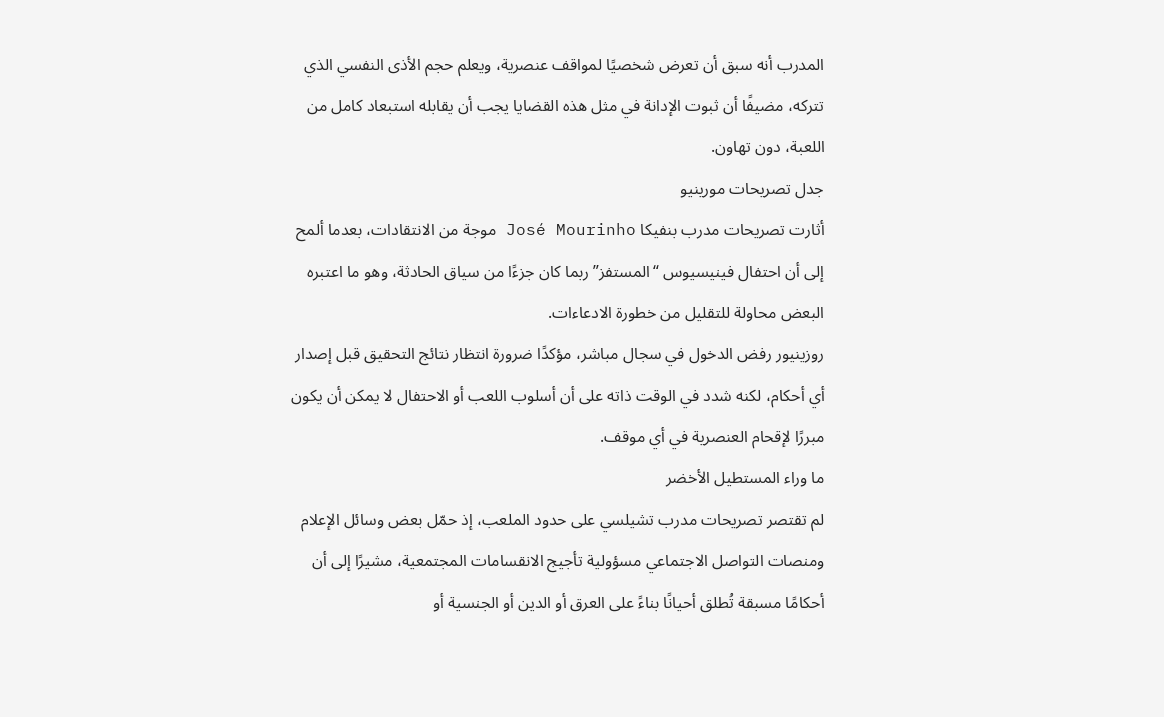المدرب أنه سبق أن تعرض شخصيًا لمواقف عنصرية، ويعلم حجم الأذى النفسي الذي تتركه، مضيفًا أن ثبوت الإدانة في مثل هذه القضايا يجب أن يقابله استبعاد كامل من اللعبة، دون تهاون.
جدل تصريحات مورينيو
أثارت تصريحات مدرب بنفيكا José Mourinho موجة من الانتقادات، بعدما ألمح إلى أن احتفال فينيسيوس “المستفز” ربما كان جزءًا من سياق الحادثة، وهو ما اعتبره البعض محاولة للتقليل من خطورة الادعاءات.
روزينيور رفض الدخول في سجال مباشر، مؤكدًا ضرورة انتظار نتائج التحقيق قبل إصدار أي أحكام، لكنه شدد في الوقت ذاته على أن أسلوب اللعب أو الاحتفال لا يمكن أن يكون مبررًا لإقحام العنصرية في أي موقف.
ما وراء المستطيل الأخضر
لم تقتصر تصريحات مدرب تشيلسي على حدود الملعب، إذ حمّل بعض وسائل الإعلام ومنصات التواصل الاجتماعي مسؤولية تأجيج الانقسامات المجتمعية، مشيرًا إلى أن أحكامًا مسبقة تُطلق أحيانًا بناءً على العرق أو الدين أو الجنسية أو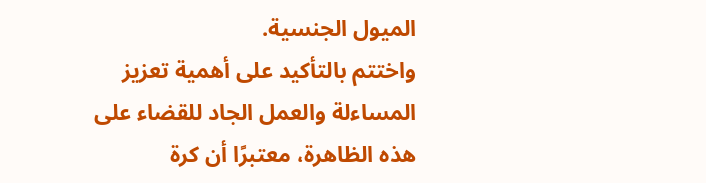الميول الجنسية.
واختتم بالتأكيد على أهمية تعزيز المساءلة والعمل الجاد للقضاء على هذه الظاهرة، معتبرًا أن كرة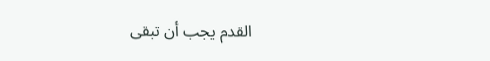القدم يجب أن تبقى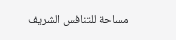مساحة للتنافس الشريف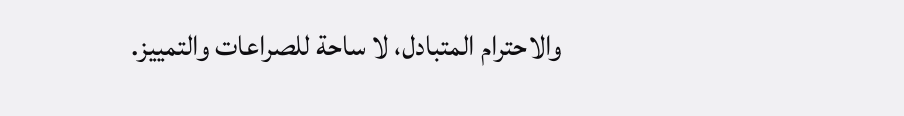والاحترام المتبادل، لا ساحة للصراعات والتمييز.